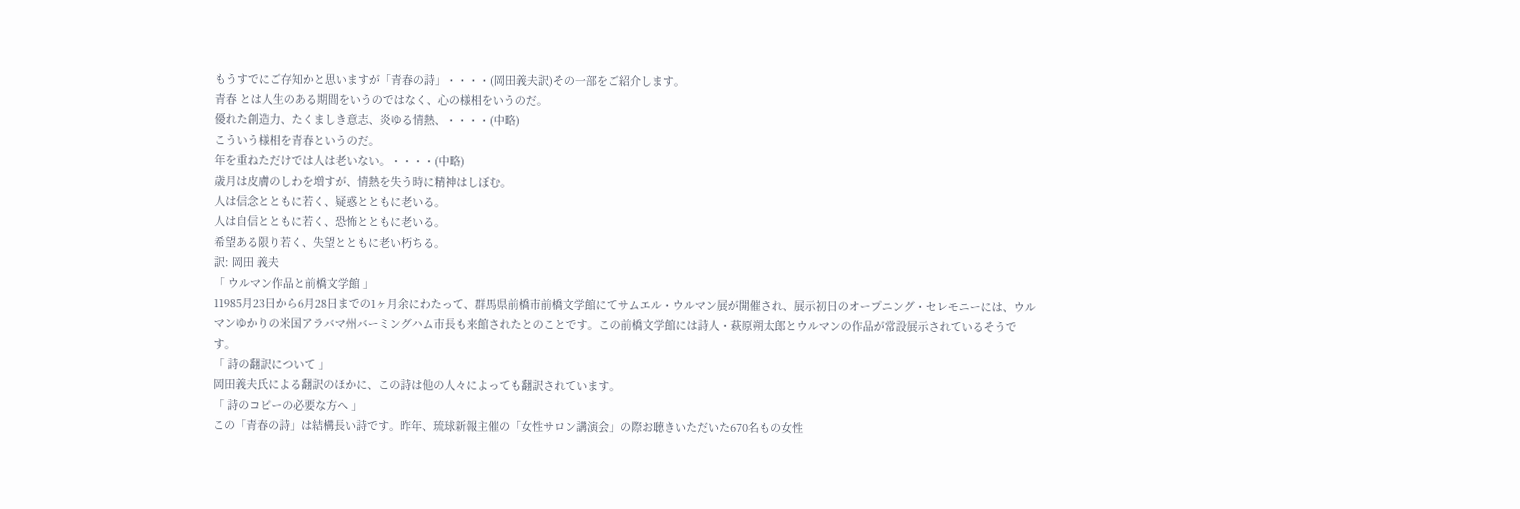もうすでにご存知かと思いますが「青春の詩」・・・・(岡田義夫訳)その一部をご紹介します。
青春 とは人生のある期間をいうのではなく、心の様相をいうのだ。
優れた創造力、たくましき意志、炎ゆる情熱、・・・・(中略)
こういう様相を青春というのだ。
年を重ねただけでは人は老いない。・・・・(中略)
歳月は皮膚のしわを増すが、情熱を失う時に精神はしぼむ。
人は信念とともに若く、疑惑とともに老いる。
人は自信とともに若く、恐怖とともに老いる。
希望ある限り若く、失望とともに老い朽ちる。
訳: 岡田 義夫
「 ウルマン作品と前橋文学館 」
11985月23日から6月28日までの1ヶ月余にわたって、群馬県前橋市前橋文学館にてサムエル・ウルマン展が開催され、展示初日のオープニング・セレモニーには、ウルマンゆかりの米国アラバマ州バーミングハム市長も来館されたとのことです。この前橋文学館には詩人・萩原朔太郎とウルマンの作品が常設展示されているそうです。
「 詩の翻訳について 」
岡田義夫氏による翻訳のほかに、この詩は他の人々によっても翻訳されています。
「 詩のコピーの必要な方へ 」
この「青春の詩」は結構長い詩です。昨年、琉球新報主催の「女性サロン講演会」の際お聴きいただいた670名もの女性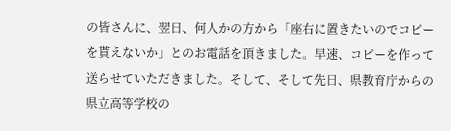の皆さんに、翌日、何人かの方から「座右に置きたいのでコピーを貰えないか」とのお電話を頂きました。早速、コピーを作って送らせていただきました。そして、そして先日、県教育庁からの県立高等学校の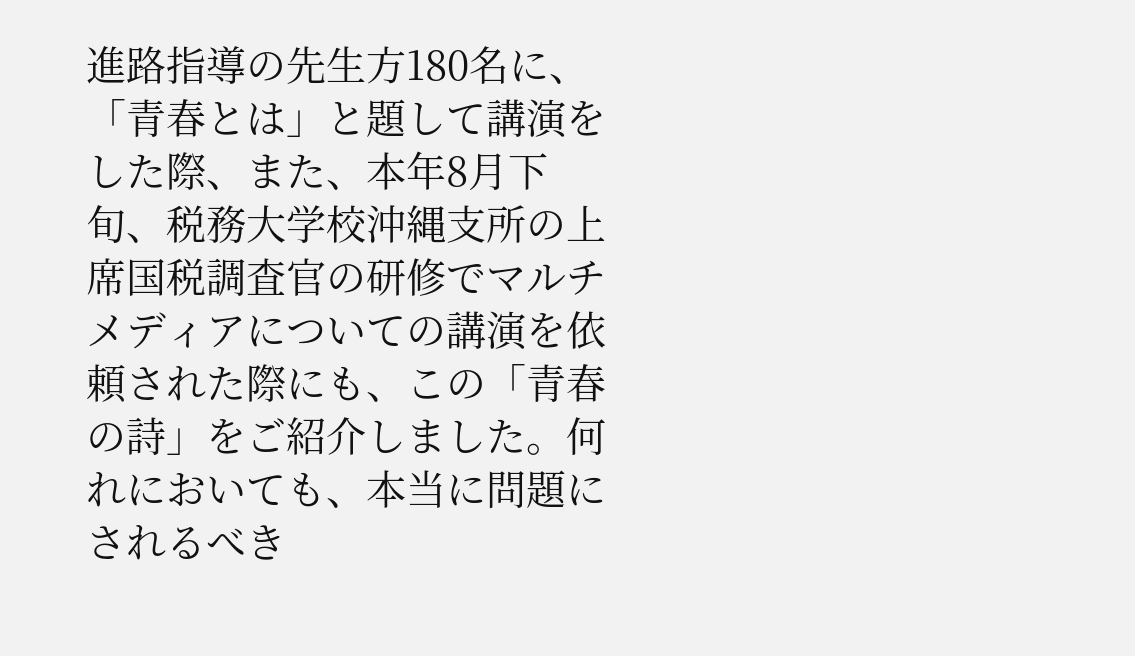進路指導の先生方180名に、「青春とは」と題して講演をした際、また、本年8月下旬、税務大学校沖縄支所の上席国税調査官の研修でマルチメディアについての講演を依頼された際にも、この「青春の詩」をご紹介しました。何れにおいても、本当に問題にされるべき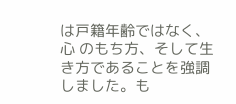は戸籍年齢ではなく、心 のもち方、そして生き方であることを強調しました。も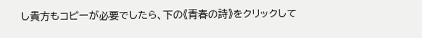し貴方もコピーが必要でしたら、下の《青春の詩》をクリックして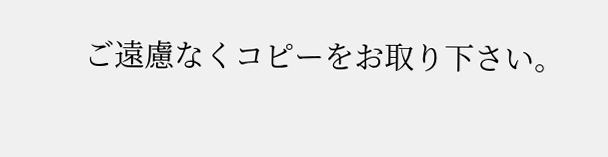ご遠慮なくコピーをお取り下さい。